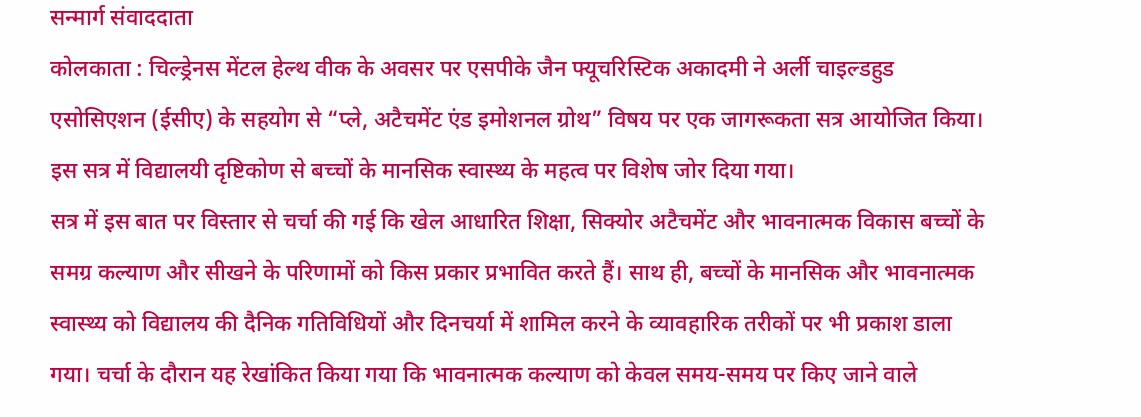सन्मार्ग संवाददाता
कोलकाता : चिल्ड्रेनस मेंटल हेल्थ वीक के अवसर पर एसपीके जैन फ्यूचरिस्टिक अकादमी ने अर्ली चाइल्डहुड एसोसिएशन (ईसीए) के सहयोग से “प्ले, अटैचमेंट एंड इमोशनल ग्रोथ” विषय पर एक जागरूकता सत्र आयोजित किया। इस सत्र में विद्यालयी दृष्टिकोण से बच्चों के मानसिक स्वास्थ्य के महत्व पर विशेष जोर दिया गया।
सत्र में इस बात पर विस्तार से चर्चा की गई कि खेल आधारित शिक्षा, सिक्योर अटैचमेंट और भावनात्मक विकास बच्चों के समग्र कल्याण और सीखने के परिणामों को किस प्रकार प्रभावित करते हैं। साथ ही, बच्चों के मानसिक और भावनात्मक स्वास्थ्य को विद्यालय की दैनिक गतिविधियों और दिनचर्या में शामिल करने के व्यावहारिक तरीकों पर भी प्रकाश डाला गया। चर्चा के दौरान यह रेखांकित किया गया कि भावनात्मक कल्याण को केवल समय-समय पर किए जाने वाले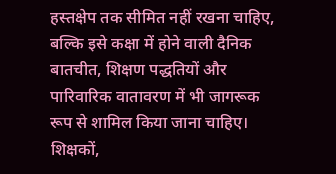हस्तक्षेप तक सीमित नहीं रखना चाहिए, बल्कि इसे कक्षा में होने वाली दैनिक बातचीत, शिक्षण पद्धतियों और पारिवारिक वातावरण में भी जागरूक रूप से शामिल किया जाना चाहिए।
शिक्षकों,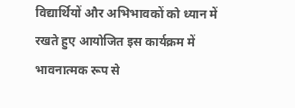विद्यार्थियों और अभिभावकों को ध्यान में रखते हुए आयोजित इस कार्यक्रम में भावनात्मक रूप से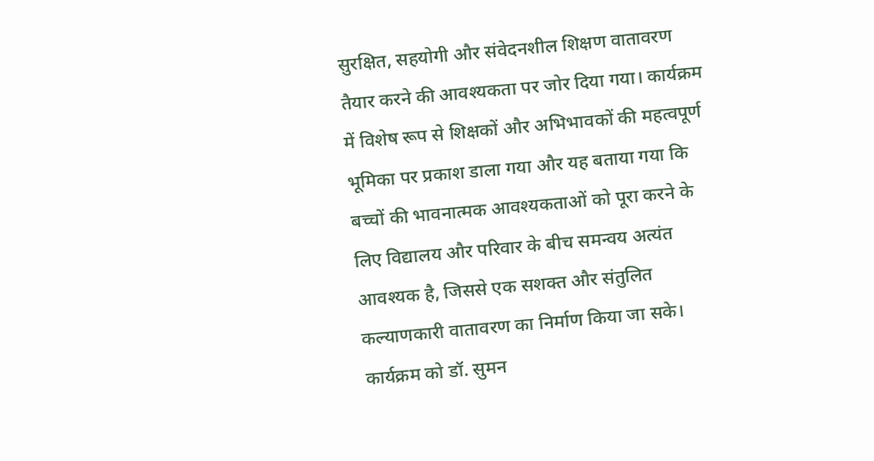सुरक्षित, सहयोगी और संवेदनशील शिक्षण वातावरण तैयार करने की आवश्यकता पर जोर दिया गया। कार्यक्रम में विशेष रूप से शिक्षकों और अभिभावकों की महत्वपूर्ण भूमिका पर प्रकाश डाला गया और यह बताया गया कि बच्चों की भावनात्मक आवश्यकताओं को पूरा करने के लिए विद्यालय और परिवार के बीच समन्वय अत्यंत आवश्यक है, जिससे एक सशक्त और संतुलित कल्याणकारी वातावरण का निर्माण किया जा सके।
कार्यक्रम को डॉ. सुमन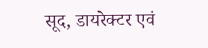सूद, डायरेक्टर एवं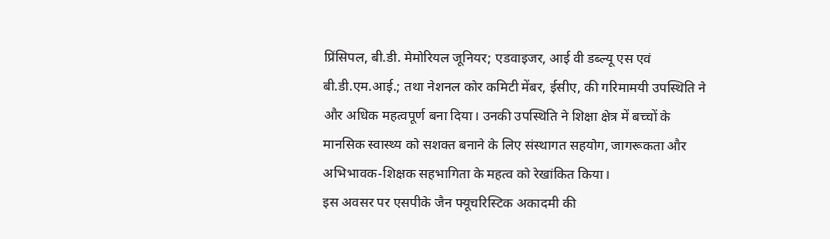प्रिंसिपल, बी.डी. मेमोरियल जूनियर; एडवाइजर, आई वी डब्ल्यू एस एवं बी.डी.एम.आई.; तथा नेशनल कोर कमिटी मेंबर, ईसीए, की गरिमामयी उपस्थिति ने और अधिक महत्वपूर्ण बना दिया। उनकी उपस्थिति ने शिक्षा क्षेत्र में बच्चों के मानसिक स्वास्थ्य को सशक्त बनाने के लिए संस्थागत सहयोग, जागरूकता और अभिभावक-शिक्षक सहभागिता के महत्व को रेखांकित किया।
इस अवसर पर एसपीके जैन फ्यूचरिस्टिक अकादमी की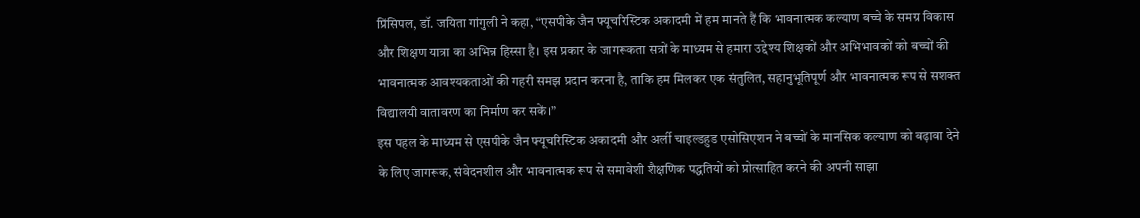प्रिंसिपल, डॉ. जयिता गांगुली ने कहा, “एसपीके जैन फ्यूचरिस्टिक अकादमी में हम मानते हैं कि भावनात्मक कल्याण बच्चे के समग्र विकास और शिक्षण यात्रा का अभिन्न हिस्सा है। इस प्रकार के जागरूकता सत्रों के माध्यम से हमारा उद्देश्य शिक्षकों और अभिभावकों को बच्चों की भावनात्मक आवश्यकताओं की गहरी समझ प्रदान करना है, ताकि हम मिलकर एक संतुलित, सहानुभूतिपूर्ण और भावनात्मक रूप से सशक्त विद्यालयी वातावरण का निर्माण कर सकें।”
इस पहल के माध्यम से एसपीके जैन फ्यूचरिस्टिक अकादमी और अर्ली चाइल्डहुड एसोसिएशन ने बच्चों के मानसिक कल्याण को बढ़ावा देने के लिए जागरूक, संवेदनशील और भावनात्मक रूप से समावेशी शैक्षणिक पद्धतियों को प्रोत्साहित करने की अपनी साझा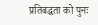प्रतिबद्धता को पुनः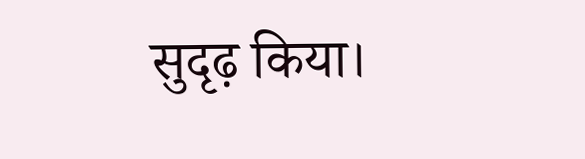सुदृढ़ किया।